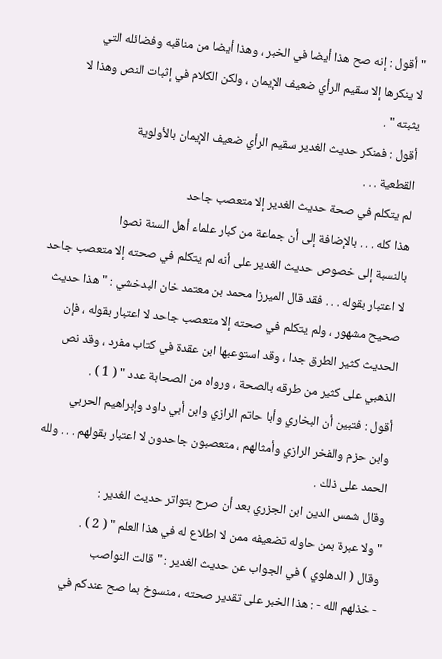" أقول : إنه صح هذا أيضا في الخبر ، وهذا أيضا من مناقبه وفضائله التي
لا ينكرها إلا سقيم الرأي ضعيف الإيمان ، ولكن الكلام في إثبات النص وهذا لا
يثبته " .
أقول : فمنكر حديث الغدير سقيم الرأي ضعيف الإيمان بالأولوية
القطعية . . .
لم يتكلم في صحة حديث الغدير إلا متعصب جاحد
هذا كله . . . بالإضافة إلى أن جماعة من كبار علماء أهل السنة نصوا
بالنسبة إلى خصوص حديث الغدير على أنه لم يتكلم في صحته إلا متعصب جاحد
لا اعتبار بقوله . . . فقد قال الميرزا محمد بن معتمد خان البدخشي : " هذا حديث
صحيح مشهور ، ولم يتكلم في صحته إلا متعصب جاحد لا اعتبار بقوله ، فإن
الحديث كثير الطرق جدا ، وقد استوعبها ابن عقدة في كتاب مفرد ، وقد نص
الذهبي على كثير من طرقه بالصحة ، ورواه من الصحابة عدد " ( 1 ) .
أقول : فتبين أن البخاري وأبا حاتم الرازي وابن أبي داود وإبراهيم الحربي
وابن حزم والفخر الرازي وأمثالهم ، متعصبون جاحدون لا اعتبار بقولهم . . . ولله
الحمد على ذلك .
وقال شمس الدين ابن الجزري بعد أن صرح بتواتر حديث الغدير :
" ولا عبرة بمن حاوله تضعيفه ممن لا اطلاع له في هذا العلم " ( 2 ) .
وقال ( الدهلوي ) في الجواب عن حديث الغدير : " قالت النواصب
- خذلهم الله - : هذا الخبر على تقدير صحته ، منسوخ بما صح عندكم في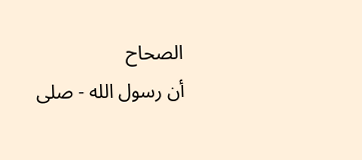الصحاح
أن رسول الله - صلى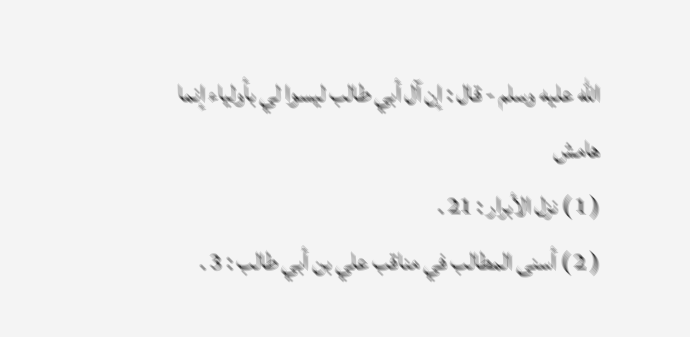الله عليه وسلم - قال : إن آل أبي طالب ليسوا لي بأولياء إنما
هامش
( 1 ) نزل الأبرار : 21 .
( 2 ) أسنى المطالب في مناقب علي بن أبي طالب : 3 .